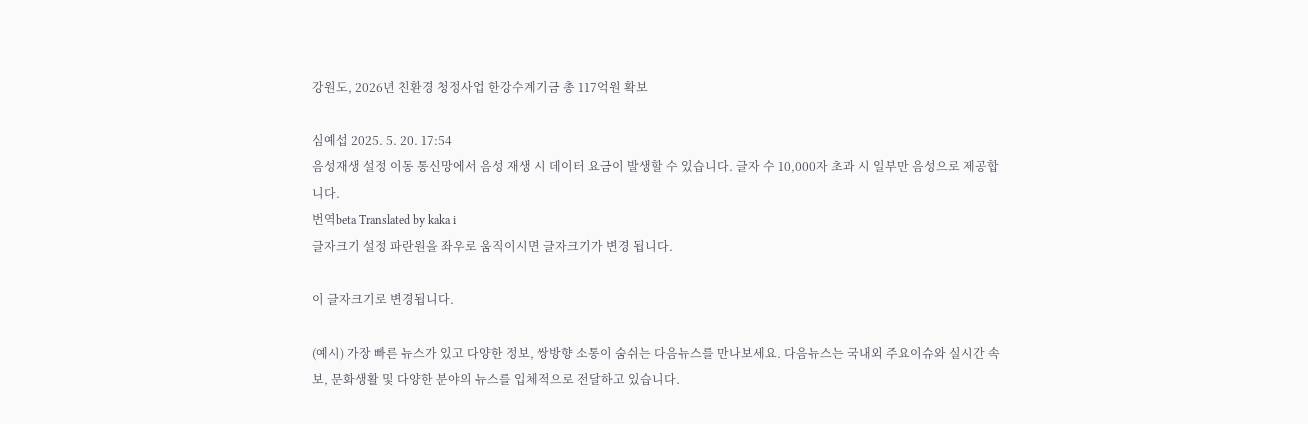강원도, 2026년 친환경 청정사업 한강수계기금 총 117억원 확보

심예섭 2025. 5. 20. 17:54
음성재생 설정 이동 통신망에서 음성 재생 시 데이터 요금이 발생할 수 있습니다. 글자 수 10,000자 초과 시 일부만 음성으로 제공합니다.
번역beta Translated by kaka i
글자크기 설정 파란원을 좌우로 움직이시면 글자크기가 변경 됩니다.

이 글자크기로 변경됩니다.

(예시) 가장 빠른 뉴스가 있고 다양한 정보, 쌍방향 소통이 숨쉬는 다음뉴스를 만나보세요. 다음뉴스는 국내외 주요이슈와 실시간 속보, 문화생활 및 다양한 분야의 뉴스를 입체적으로 전달하고 있습니다.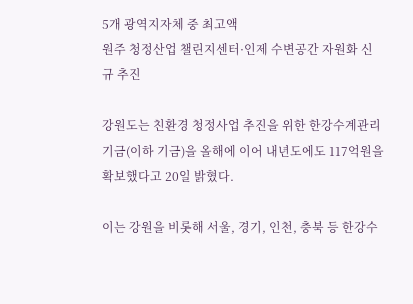5개 광역지자체 중 최고액
원주 청정산업 챌린지센터·인제 수변공간 자원화 신규 추진

강원도는 친환경 청정사업 추진을 위한 한강수계관리기금(이하 기금)을 올해에 이어 내년도에도 117억원을 확보했다고 20일 밝혔다.

이는 강원을 비롯해 서울, 경기, 인천, 충북 등 한강수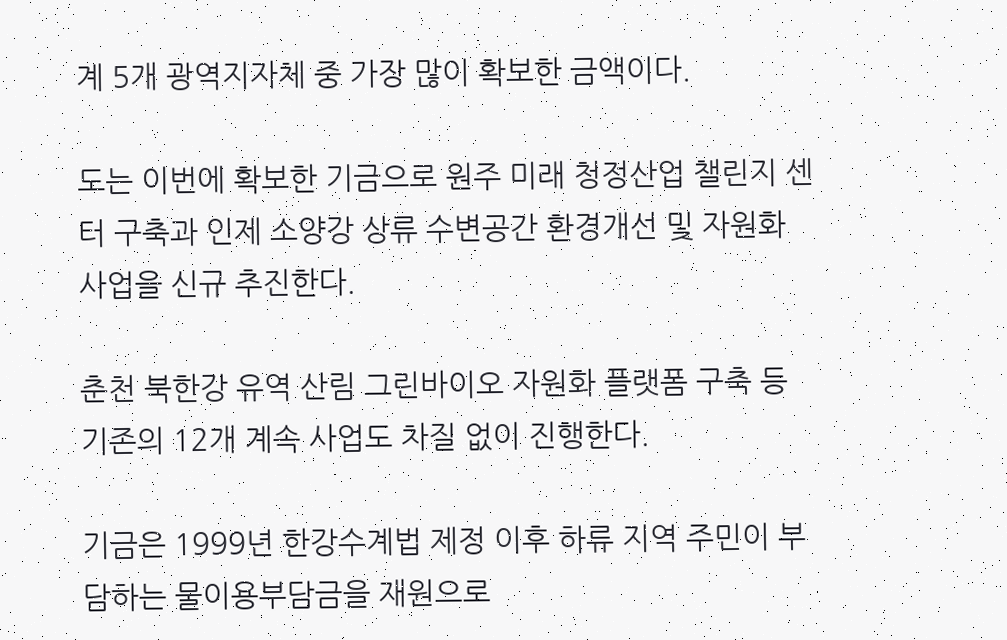계 5개 광역지자체 중 가장 많이 확보한 금액이다.

도는 이번에 확보한 기금으로 원주 미래 청정산업 챌린지 센터 구축과 인제 소양강 상류 수변공간 환경개선 및 자원화 사업을 신규 추진한다.

춘천 북한강 유역 산림 그린바이오 자원화 플랫폼 구축 등 기존의 12개 계속 사업도 차질 없이 진행한다.

기금은 1999년 한강수계법 제정 이후 하류 지역 주민이 부담하는 물이용부담금을 재원으로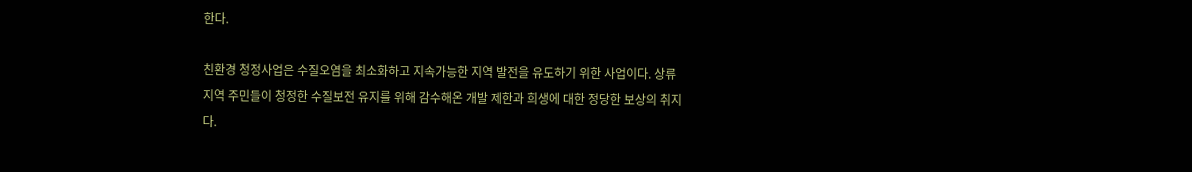한다.

친환경 청정사업은 수질오염을 최소화하고 지속가능한 지역 발전을 유도하기 위한 사업이다. 상류 지역 주민들이 청정한 수질보전 유지를 위해 감수해온 개발 제한과 희생에 대한 정당한 보상의 취지다.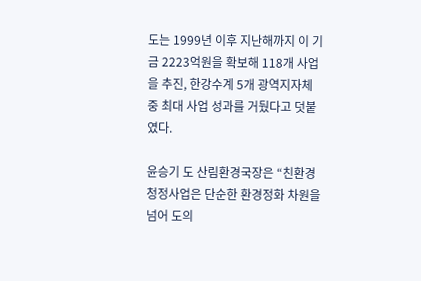도는 1999년 이후 지난해까지 이 기금 2223억원을 확보해 118개 사업을 추진, 한강수계 5개 광역지자체 중 최대 사업 성과를 거뒀다고 덧붙였다.

윤승기 도 산림환경국장은 “친환경 청정사업은 단순한 환경정화 차원을 넘어 도의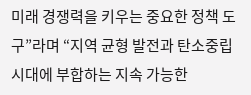미래 경쟁력을 키우는 중요한 정책 도구”라며 “지역 균형 발전과 탄소중립 시대에 부합하는 지속 가능한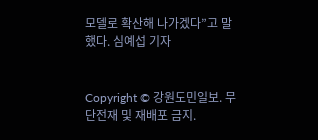모델로 확산해 나가겠다”고 말했다. 심예섭 기자


Copyright © 강원도민일보. 무단전재 및 재배포 금지.